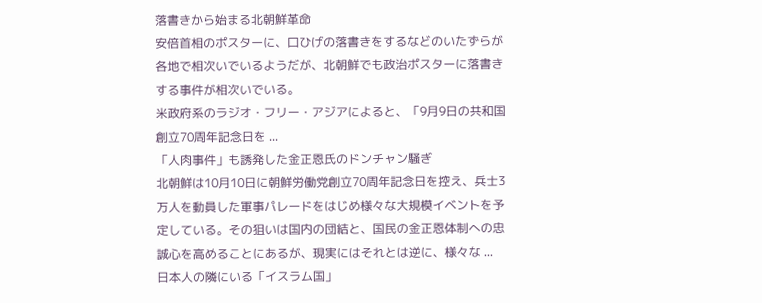落書きから始まる北朝鮮革命
安倍首相のポスターに、口ひげの落書きをするなどのいたずらが各地で相次いでいるようだが、北朝鮮でも政治ポスターに落書きする事件が相次いでいる。
米政府系のラジオ・フリー・アジアによると、「9月9日の共和国創立70周年記念日を ...
「人肉事件」も誘発した金正恩氏のドンチャン騒ぎ
北朝鮮は10月10日に朝鮮労働党創立70周年記念日を控え、兵士3万人を動員した軍事パレードをはじめ様々な大規模イベントを予定している。その狙いは国内の団結と、国民の金正恩体制への忠誠心を高めることにあるが、現実にはそれとは逆に、様々な ...
日本人の隣にいる「イスラム国」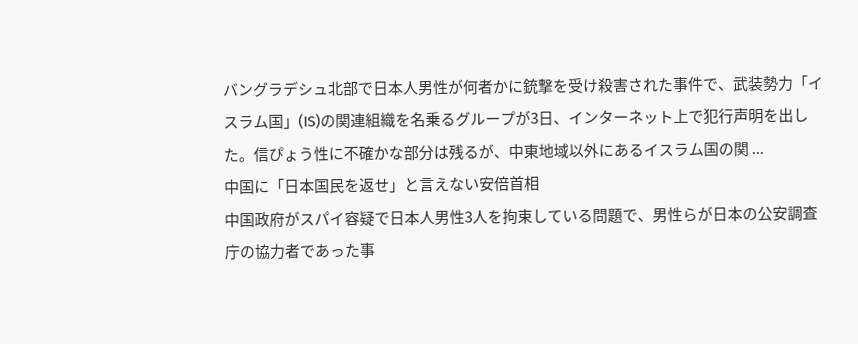バングラデシュ北部で日本人男性が何者かに銃撃を受け殺害された事件で、武装勢力「イスラム国」(IS)の関連組織を名乗るグループが3日、インターネット上で犯行声明を出した。信ぴょう性に不確かな部分は残るが、中東地域以外にあるイスラム国の関 ...
中国に「日本国民を返せ」と言えない安倍首相
中国政府がスパイ容疑で日本人男性3人を拘束している問題で、男性らが日本の公安調査庁の協力者であった事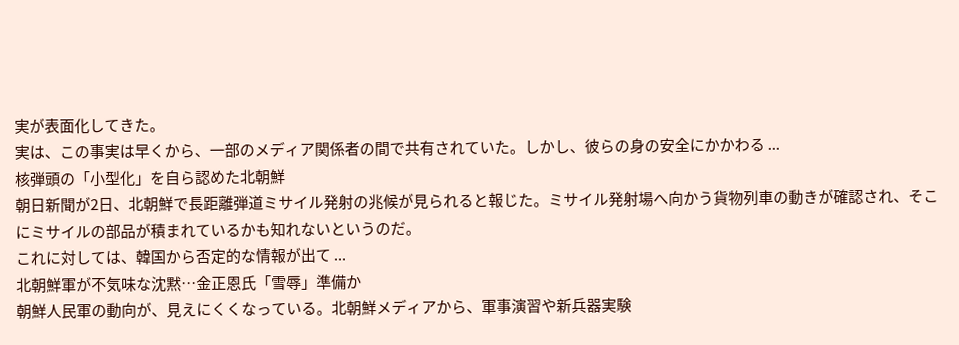実が表面化してきた。
実は、この事実は早くから、一部のメディア関係者の間で共有されていた。しかし、彼らの身の安全にかかわる ...
核弾頭の「小型化」を自ら認めた北朝鮮
朝日新聞が2日、北朝鮮で長距離弾道ミサイル発射の兆候が見られると報じた。ミサイル発射場へ向かう貨物列車の動きが確認され、そこにミサイルの部品が積まれているかも知れないというのだ。
これに対しては、韓国から否定的な情報が出て ...
北朝鮮軍が不気味な沈黙…金正恩氏「雪辱」準備か
朝鮮人民軍の動向が、見えにくくなっている。北朝鮮メディアから、軍事演習や新兵器実験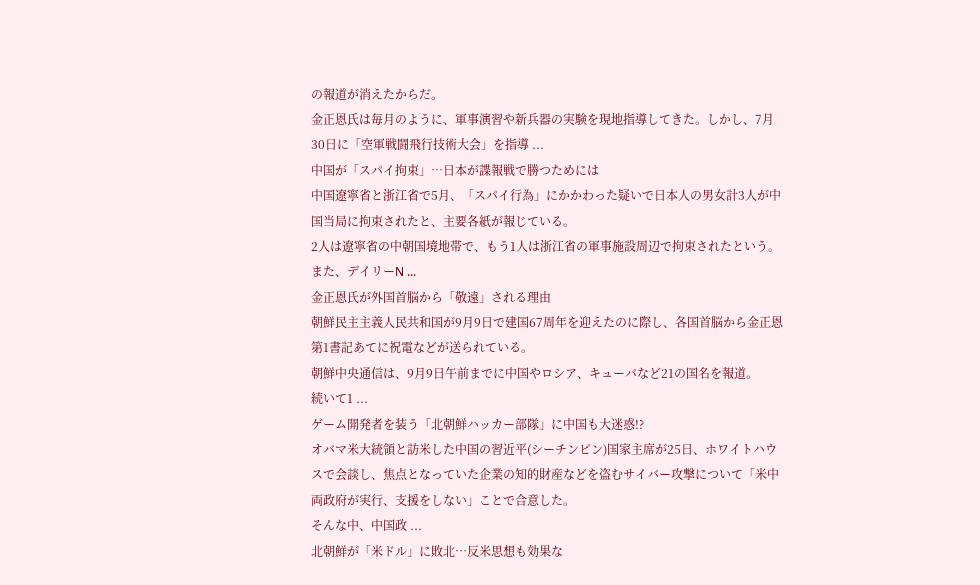の報道が消えたからだ。
金正恩氏は毎月のように、軍事演習や新兵器の実験を現地指導してきた。しかし、7月30日に「空軍戦闘飛行技術大会」を指導 ...
中国が「スパイ拘束」…日本が諜報戦で勝つためには
中国遼寧省と浙江省で5月、「スパイ行為」にかかわった疑いで日本人の男女計3人が中国当局に拘束されたと、主要各紙が報じている。
2人は遼寧省の中朝国境地帯で、もう1人は浙江省の軍事施設周辺で拘束されたという。また、デイリーN ...
金正恩氏が外国首脳から「敬遠」される理由
朝鮮民主主義人民共和国が9月9日で建国67周年を迎えたのに際し、各国首脳から金正恩第1書記あてに祝電などが送られている。
朝鮮中央通信は、9月9日午前までに中国やロシア、キューバなど21の国名を報道。
続いて1 ...
ゲーム開発者を装う「北朝鮮ハッカー部隊」に中国も大迷惑!?
オバマ米大統領と訪米した中国の習近平(シーチンピン)国家主席が25日、ホワイトハウスで会談し、焦点となっていた企業の知的財産などを盗むサイバー攻撃について「米中両政府が実行、支援をしない」ことで合意した。
そんな中、中国政 ...
北朝鮮が「米ドル」に敗北…反米思想も効果な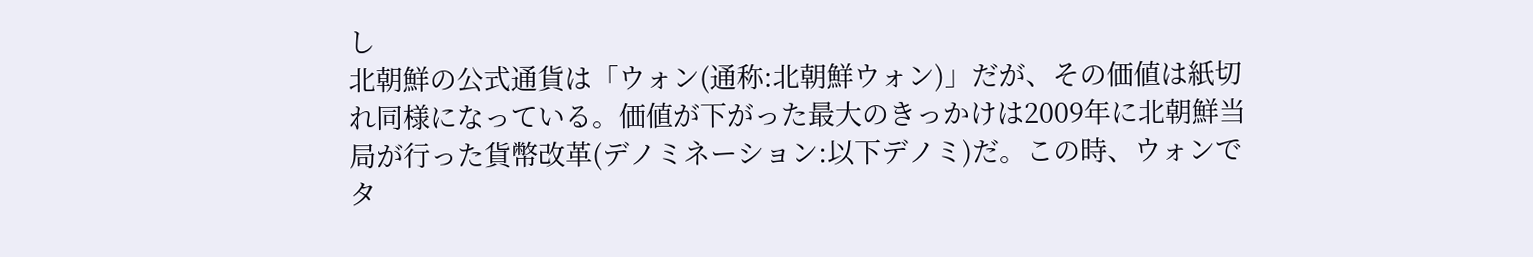し
北朝鮮の公式通貨は「ウォン(通称:北朝鮮ウォン)」だが、その価値は紙切れ同様になっている。価値が下がった最大のきっかけは2009年に北朝鮮当局が行った貨幣改革(デノミネーション:以下デノミ)だ。この時、ウォンでタ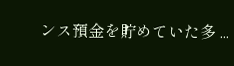ンス預金を貯めていた多 ...